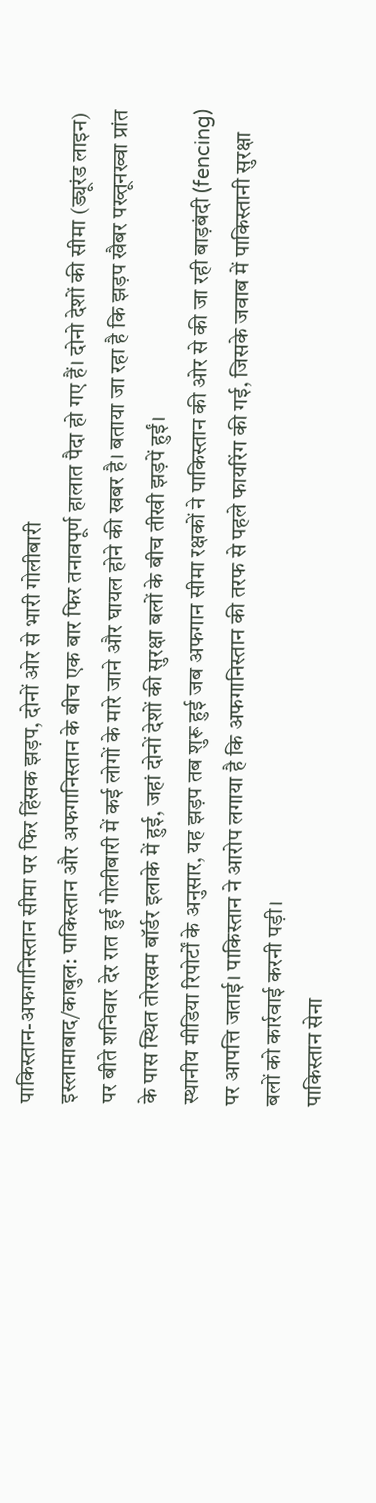पाकिस्तान-अफगानिस्तान सीमा पर फिर हिंसक झड़प, दोनों ओर से भारी गोलीबारी
इस्लामाबाद/काबुल: पाकिस्तान और अफगानिस्तान के बीच एक बार फिर तनावपूर्ण हालात पैदा हो गए हैं। दोनो देशों की सीमा (ड्यूरंड लाइन) पर बीते शनिवार देर रात हुई गोलीबारी में कई लोगों के मारे जाने और घायल होने की खबर है। बताया जा रहा है कि झड़प खैबर पख्तूनख्वा प्रांत के पास स्थित तोरखम बॉर्डर इलाके में हुई, जहां दोनों देशों की सुरक्षा बलों के बीच तीखी झड़पें हुईं।
स्थानीय मीडिया रिपोर्टों के अनुसार, यह झड़प तब शुरू हुई जब अफगान सीमा रक्षकों ने पाकिस्तान की ओर से की जा रही बाड़बंदी (fencing) पर आपत्ति जताई। पाकिस्तान ने आरोप लगाया है कि अफगानिस्तान की तरफ से पहले फायरिंग की गई, जिसके जवाब में पाकिस्तानी सुरक्षा बलों को कार्रवाई करनी पड़ी।
पाकिस्तान सेना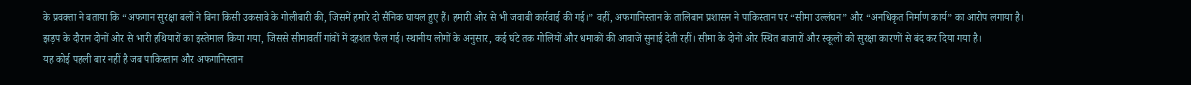के प्रवक्ता ने बताया कि “अफगान सुरक्षा बलों ने बिना किसी उकसावे के गोलीबारी की, जिसमें हमारे दो सैनिक घायल हुए हैं। हमारी ओर से भी जवाबी कार्रवाई की गई।” वहीं, अफगानिस्तान के तालिबान प्रशासन ने पाकिस्तान पर “सीमा उल्लंघन” और “अनधिकृत निर्माण कार्य” का आरोप लगाया है।
झड़प के दौरान दोनों ओर से भारी हथियारों का इस्तेमाल किया गया, जिससे सीमावर्ती गांवों में दहशत फैल गई। स्थानीय लोगों के अनुसार, कई घंटे तक गोलियों और धमाकों की आवाजें सुनाई देती रहीं। सीमा के दोनों ओर स्थित बाजारों और स्कूलों को सुरक्षा कारणों से बंद कर दिया गया है।
यह कोई पहली बार नहीं है जब पाकिस्तान और अफगानिस्तान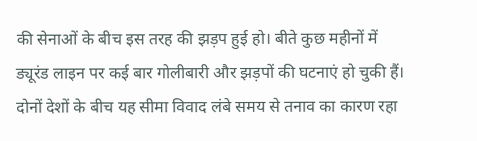की सेनाओं के बीच इस तरह की झड़प हुई हो। बीते कुछ महीनों में ड्यूरंड लाइन पर कई बार गोलीबारी और झड़पों की घटनाएं हो चुकी हैं। दोनों देशों के बीच यह सीमा विवाद लंबे समय से तनाव का कारण रहा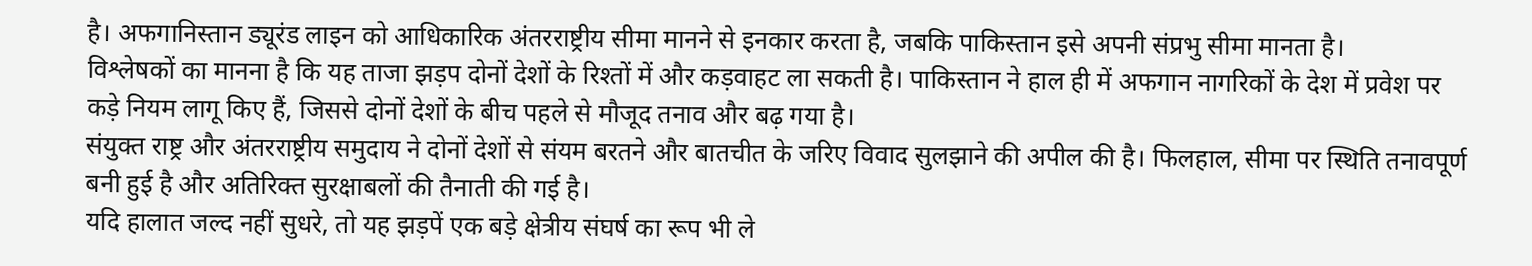है। अफगानिस्तान ड्यूरंड लाइन को आधिकारिक अंतरराष्ट्रीय सीमा मानने से इनकार करता है, जबकि पाकिस्तान इसे अपनी संप्रभु सीमा मानता है।
विश्लेषकों का मानना है कि यह ताजा झड़प दोनों देशों के रिश्तों में और कड़वाहट ला सकती है। पाकिस्तान ने हाल ही में अफगान नागरिकों के देश में प्रवेश पर कड़े नियम लागू किए हैं, जिससे दोनों देशों के बीच पहले से मौजूद तनाव और बढ़ गया है।
संयुक्त राष्ट्र और अंतरराष्ट्रीय समुदाय ने दोनों देशों से संयम बरतने और बातचीत के जरिए विवाद सुलझाने की अपील की है। फिलहाल, सीमा पर स्थिति तनावपूर्ण बनी हुई है और अतिरिक्त सुरक्षाबलों की तैनाती की गई है।
यदि हालात जल्द नहीं सुधरे, तो यह झड़पें एक बड़े क्षेत्रीय संघर्ष का रूप भी ले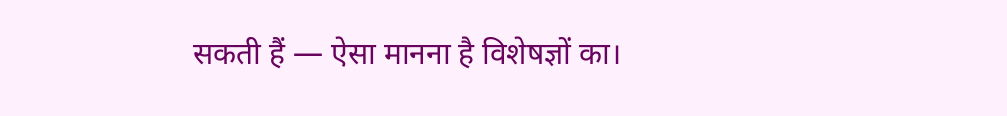सकती हैं — ऐसा मानना है विशेषज्ञों का।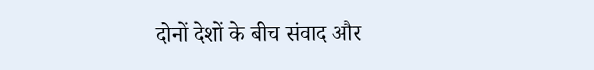दोनों देशों के बीच संवाद और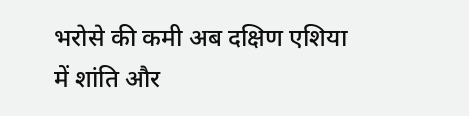भरोसे की कमी अब दक्षिण एशिया में शांति और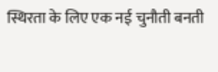स्थिरता के लिए एक नई चुनौती बनती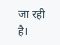जा रही है।